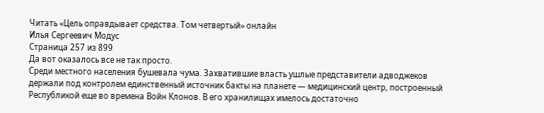Читать «Цель оправдывает средства. Том четвертый» онлайн
Илья Сергеевич Модус
Страница 257 из 899
Да вот оказалось все не так просто.
Среди местного населения бушевала чума. Захватившие власть ушлые представители адводжеков держали под контролем единственный источник бакты на планете — медицинский центр, построенный Республикой еще во времена Войн Клонов. В его хранилищах имелось достаточно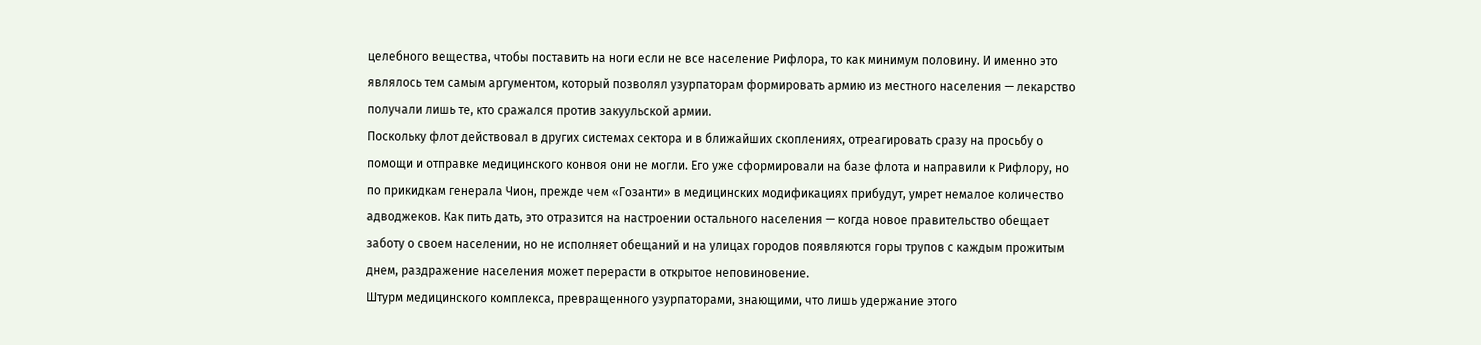целебного вещества, чтобы поставить на ноги если не все население Рифлора, то как минимум половину. И именно это являлось тем самым аргументом, который позволял узурпаторам формировать армию из местного населения — лекарство получали лишь те, кто сражался против закуульской армии.
Поскольку флот действовал в других системах сектора и в ближайших скоплениях, отреагировать сразу на просьбу о помощи и отправке медицинского конвоя они не могли. Его уже сформировали на базе флота и направили к Рифлору, но по прикидкам генерала Чион, прежде чем «Гозанти» в медицинских модификациях прибудут, умрет немалое количество адводжеков. Как пить дать, это отразится на настроении остального населения — когда новое правительство обещает заботу о своем населении, но не исполняет обещаний и на улицах городов появляются горы трупов с каждым прожитым днем, раздражение населения может перерасти в открытое неповиновение.
Штурм медицинского комплекса, превращенного узурпаторами, знающими, что лишь удержание этого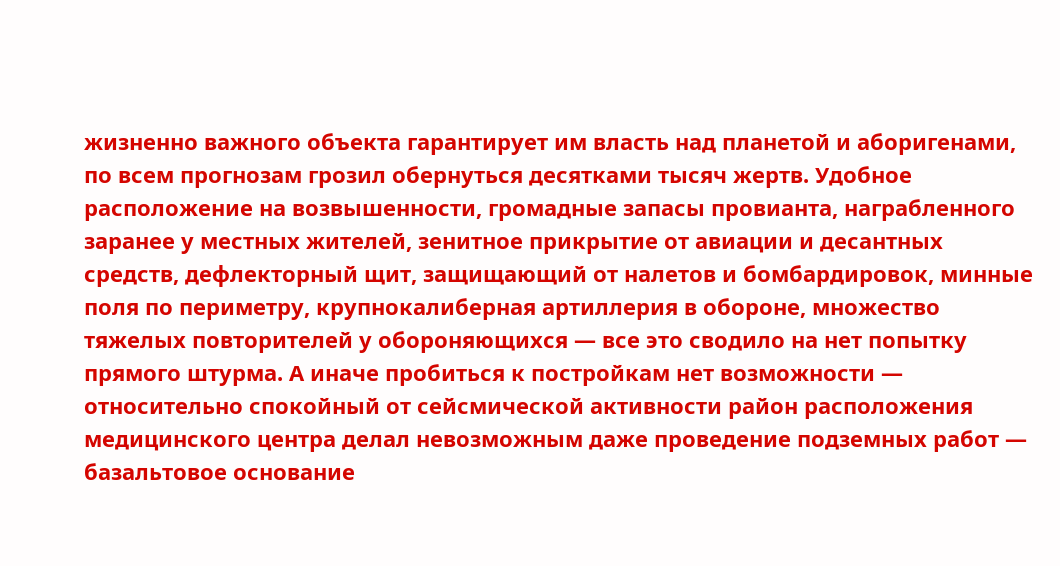жизненно важного объекта гарантирует им власть над планетой и аборигенами, по всем прогнозам грозил обернуться десятками тысяч жертв. Удобное расположение на возвышенности, громадные запасы провианта, награбленного заранее у местных жителей, зенитное прикрытие от авиации и десантных средств, дефлекторный щит, защищающий от налетов и бомбардировок, минные поля по периметру, крупнокалиберная артиллерия в обороне, множество тяжелых повторителей у обороняющихся — все это сводило на нет попытку прямого штурма. А иначе пробиться к постройкам нет возможности — относительно спокойный от сейсмической активности район расположения медицинского центра делал невозможным даже проведение подземных работ — базальтовое основание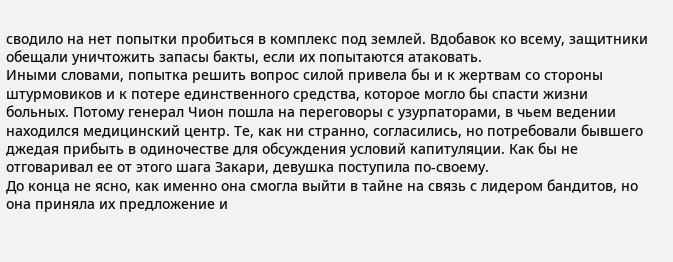сводило на нет попытки пробиться в комплекс под землей. Вдобавок ко всему, защитники обещали уничтожить запасы бакты, если их попытаются атаковать.
Иными словами, попытка решить вопрос силой привела бы и к жертвам со стороны штурмовиков и к потере единственного средства, которое могло бы спасти жизни больных. Потому генерал Чион пошла на переговоры с узурпаторами, в чьем ведении находился медицинский центр. Те, как ни странно, согласились, но потребовали бывшего джедая прибыть в одиночестве для обсуждения условий капитуляции. Как бы не отговаривал ее от этого шага Закари, девушка поступила по-своему.
До конца не ясно, как именно она смогла выйти в тайне на связь с лидером бандитов, но она приняла их предложение и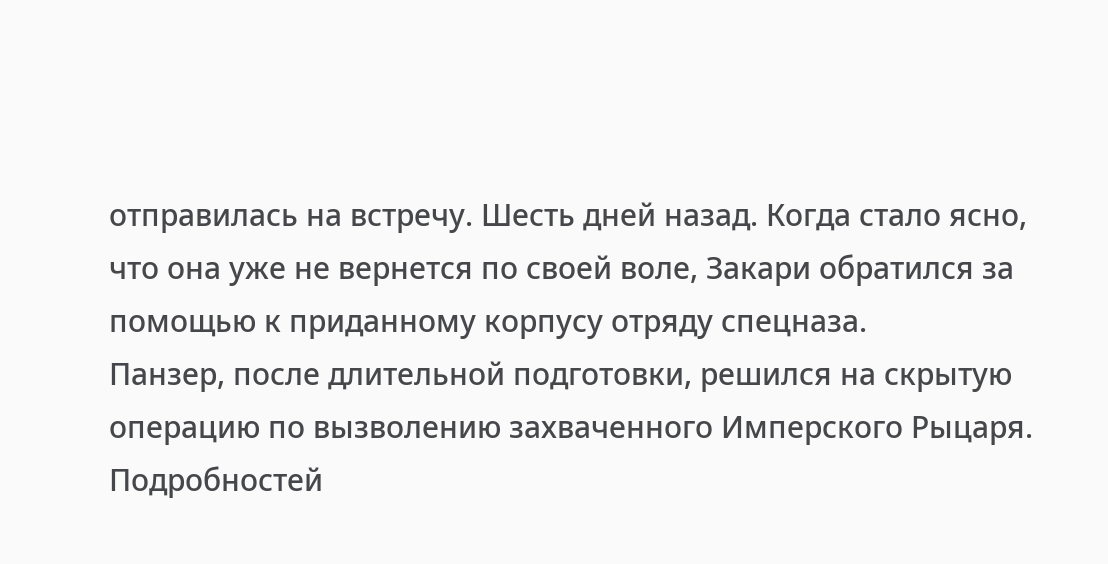отправилась на встречу. Шесть дней назад. Когда стало ясно, что она уже не вернется по своей воле, Закари обратился за помощью к приданному корпусу отряду спецназа.
Панзер, после длительной подготовки, решился на скрытую операцию по вызволению захваченного Имперского Рыцаря. Подробностей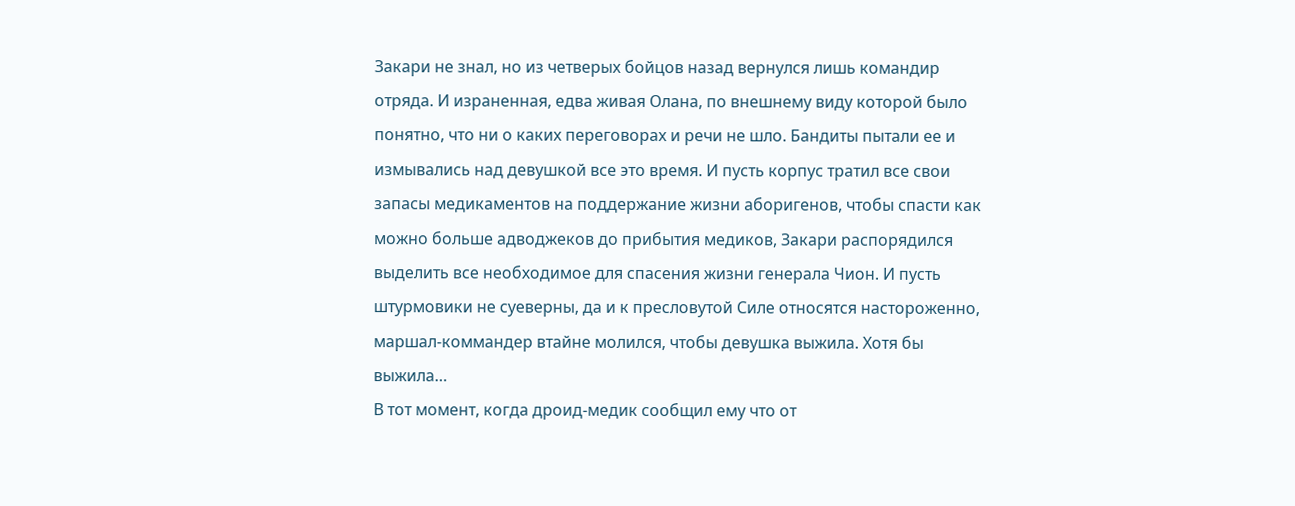Закари не знал, но из четверых бойцов назад вернулся лишь командир отряда. И израненная, едва живая Олана, по внешнему виду которой было понятно, что ни о каких переговорах и речи не шло. Бандиты пытали ее и измывались над девушкой все это время. И пусть корпус тратил все свои запасы медикаментов на поддержание жизни аборигенов, чтобы спасти как можно больше адводжеков до прибытия медиков, Закари распорядился выделить все необходимое для спасения жизни генерала Чион. И пусть штурмовики не суеверны, да и к пресловутой Силе относятся настороженно, маршал-коммандер втайне молился, чтобы девушка выжила. Хотя бы выжила…
В тот момент, когда дроид-медик сообщил ему что от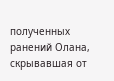полученных ранений Олана, скрывавшая от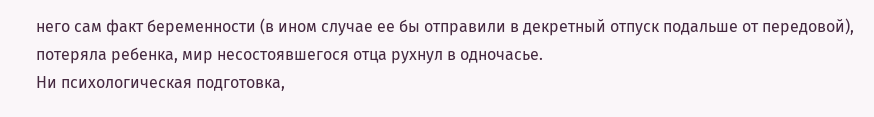него сам факт беременности (в ином случае ее бы отправили в декретный отпуск подальше от передовой), потеряла ребенка, мир несостоявшегося отца рухнул в одночасье.
Ни психологическая подготовка,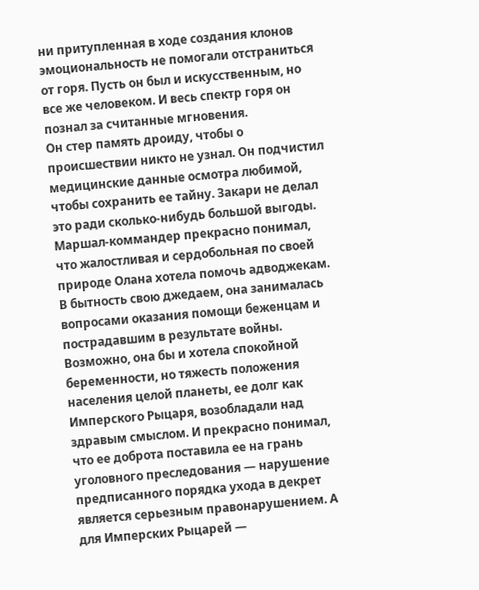ни притупленная в ходе создания клонов эмоциональность не помогали отстраниться от горя. Пусть он был и искусственным, но все же человеком. И весь спектр горя он познал за считанные мгновения.
Он стер память дроиду, чтобы о происшествии никто не узнал. Он подчистил медицинские данные осмотра любимой, чтобы сохранить ее тайну. Закари не делал это ради сколько-нибудь большой выгоды.
Маршал-коммандер прекрасно понимал, что жалостливая и сердобольная по своей природе Олана хотела помочь адводжекам. В бытность свою джедаем, она занималась вопросами оказания помощи беженцам и пострадавшим в результате войны. Возможно, она бы и хотела спокойной беременности, но тяжесть положения населения целой планеты, ее долг как Имперского Рыцаря, возобладали над здравым смыслом. И прекрасно понимал, что ее доброта поставила ее на грань уголовного преследования — нарушение предписанного порядка ухода в декрет является серьезным правонарушением. А для Имперских Рыцарей —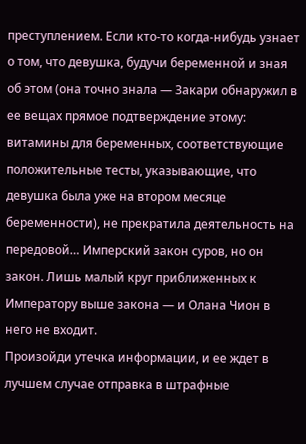преступлением. Если кто-то когда-нибудь узнает о том, что девушка, будучи беременной и зная об этом (она точно знала — Закари обнаружил в ее вещах прямое подтверждение этому: витамины для беременных, соответствующие положительные тесты, указывающие, что девушка была уже на втором месяце беременности), не прекратила деятельность на передовой… Имперский закон суров, но он закон. Лишь малый круг приближенных к Императору выше закона — и Олана Чион в него не входит.
Произойди утечка информации, и ее ждет в лучшем случае отправка в штрафные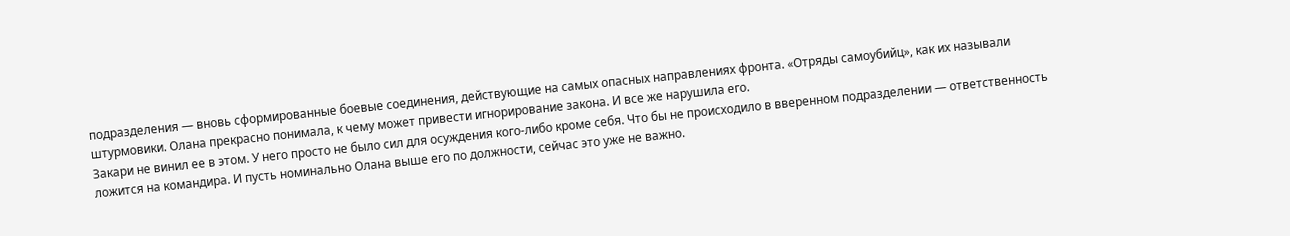подразделения — вновь сформированные боевые соединения, действующие на самых опасных направлениях фронта. «Отряды самоубийц», как их называли штурмовики. Олана прекрасно понимала, к чему может привести игнорирование закона. И все же нарушила его.
Закари не винил ее в этом. У него просто не было сил для осуждения кого-либо кроме себя. Что бы не происходило в вверенном подразделении — ответственность ложится на командира. И пусть номинально Олана выше его по должности, сейчас это уже не важно.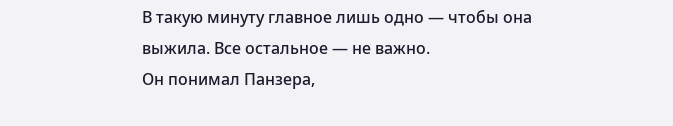В такую минуту главное лишь одно — чтобы она выжила. Все остальное — не важно.
Он понимал Панзера,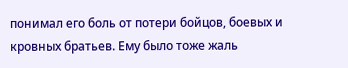понимал его боль от потери бойцов, боевых и кровных братьев. Ему было тоже жаль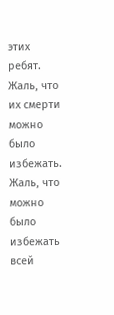этих ребят. Жаль, что их смерти можно было избежать. Жаль, что можно было избежать всей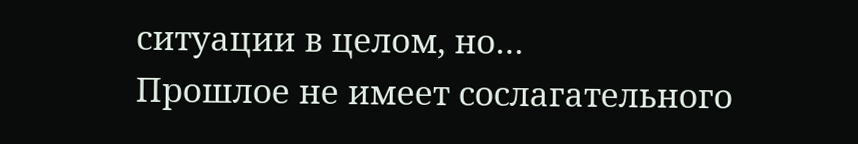ситуации в целом, но…
Прошлое не имеет сослагательного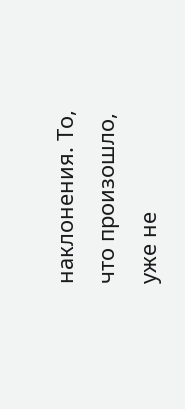наклонения. То, что произошло, уже не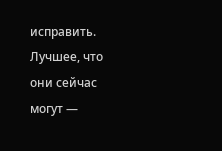исправить. Лучшее, что они сейчас могут —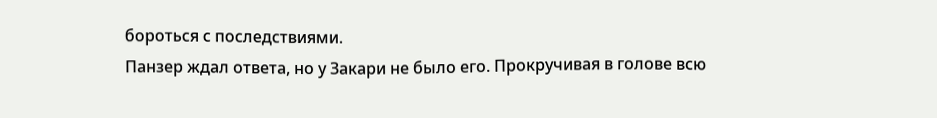бороться с последствиями.
Панзер ждал ответа, но у Закари не было его. Прокручивая в голове всю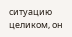ситуацию целиком, он